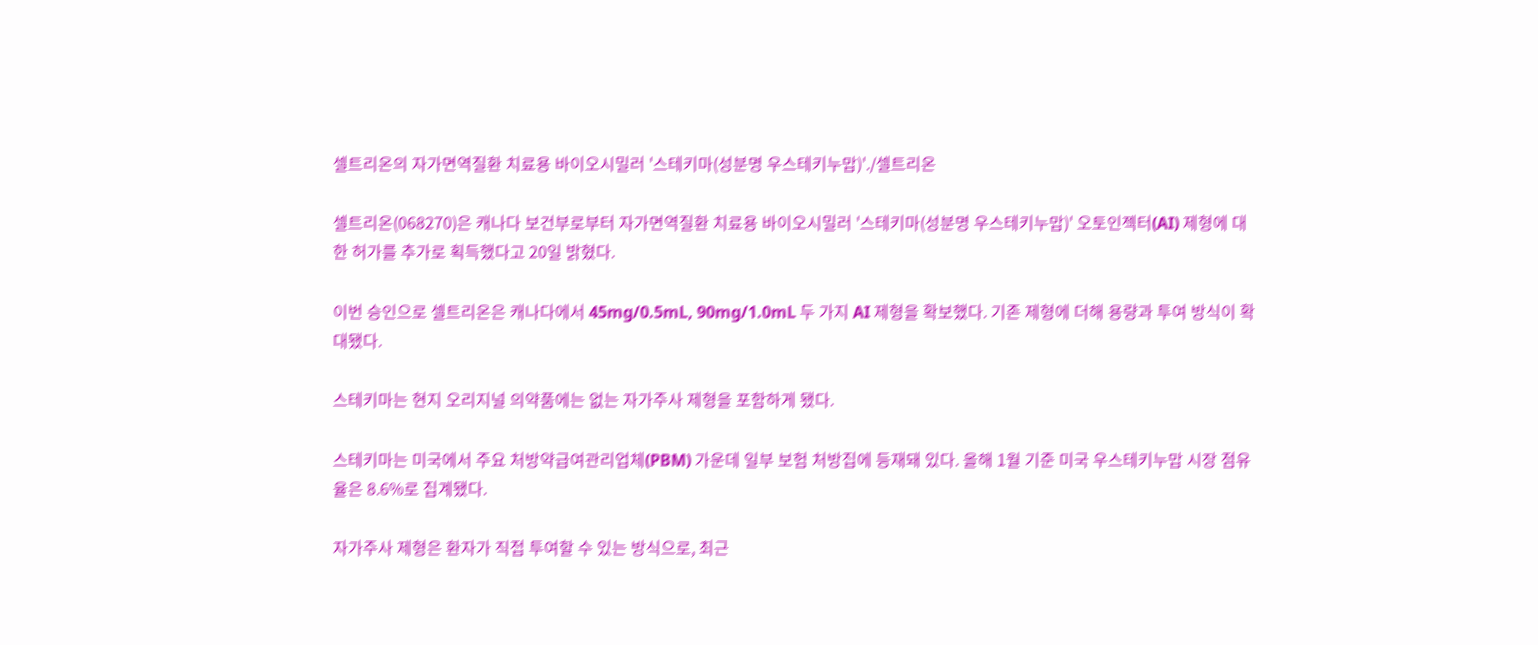셀트리온의 자가면역질환 치료용 바이오시밀러 '스테키마(성분명 우스테키누맙)'./셀트리온

셀트리온(068270)은 캐나다 보건부로부터 자가면역질환 치료용 바이오시밀러 '스테키마(성분명 우스테키누맙)' 오토인젝터(AI) 제형에 대한 허가를 추가로 획득했다고 20일 밝혔다.

이번 승인으로 셀트리온은 캐나다에서 45mg/0.5mL, 90mg/1.0mL 두 가지 AI 제형을 확보했다. 기존 제형에 더해 용량과 투여 방식이 확대됐다.

스테키마는 현지 오리지널 의약품에는 없는 자가주사 제형을 포함하게 됐다.

스테키마는 미국에서 주요 처방약급여관리업체(PBM) 가운데 일부 보험 처방집에 등재돼 있다. 올해 1월 기준 미국 우스테키누맙 시장 점유율은 8.6%로 집계됐다.

자가주사 제형은 환자가 직접 투여할 수 있는 방식으로, 최근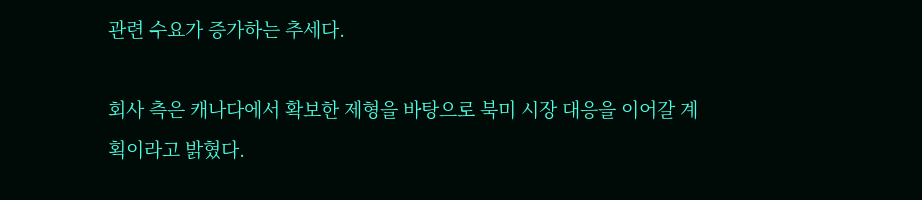관련 수요가 증가하는 추세다.

회사 측은 캐나다에서 확보한 제형을 바탕으로 북미 시장 대응을 이어갈 계획이라고 밝혔다.